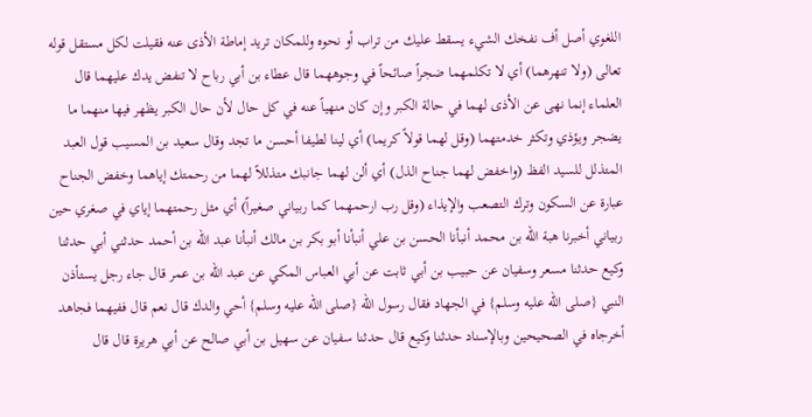اللغوي أصل أف نفخك الشيء يسقط عليك من تراب أو نحوه وللمكان تريد إماطة الأذى عنه فقيلت لكل مستقل قوله تعالى (ولا تنهرهما) أي لا تكلمهما ضجراً صائحاً في وجوههما قال عطاء بن أبي رباح لا تنفض يدك عليهما قال العلماء إنما نهى عن الأذى لهما في حالة الكبر وإن كان منهياً عنه في كل حال لأن حال الكبر يظهر فيها منهما ما يضجر ويؤذي وتكثر خدمتهما (وقل لهما قولاً كريما) أي لينا لطيفا أحسن ما تجد وقال سعيد بن المسيب قول العبد المتذلل للسيد الفظ (واخفض لهما جناح الذل) أي ألن لهما جانبك متذللاً لهما من رحمتك إياهما وخفض الجناح عبارة عن السكون وترك التصعب والإيذاء (وقل رب ارحمهما كما ربياني صغيراً) أي مثل رحمتهما إياي في صغري حين ربياني أخبرنا هبة الله بن محمد أنبأنا الحسن بن علي أنبأنا أبو بكر بن مالك أنبأنا عبد الله بن أحمد حدثني أبي حدثنا وكيع حدثنا مسعر وسفيان عن حبيب بن أبي ثابت عن أبي العباس المكي عن عبد الله بن عمر قال جاء رجل يستأذن النبي {صلى الله عليه وسلم} في الجهاد فقال رسول الله {صلى الله عليه وسلم} أحي والدك قال نعم قال ففيهما فجاهد أخرجاه في الصحيحين وبالإسناد حدثنا وكيع قال حدثنا سفيان عن سهيل بن أبي صالح عن أبي هريرة قال قال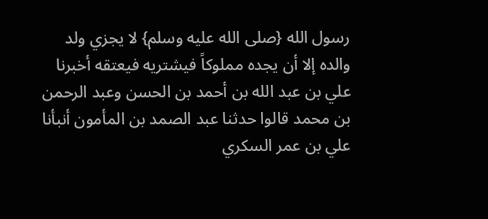رسول الله {صلى الله عليه وسلم} لا يجزي ولد والده إلا أن يجده مملوكاً فيشتريه فيعتقه أخبرنا علي بن عبد الله بن أحمد بن الحسن وعبد الرحمن بن محمد قالوا حدثنا عبد الصمد بن المأمون أنبأنا علي بن عمر السكري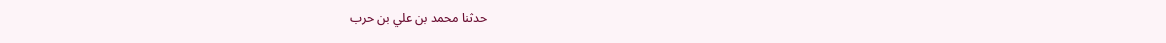حدثنا محمد بن علي بن حرب